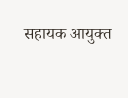सहायक आयुक्त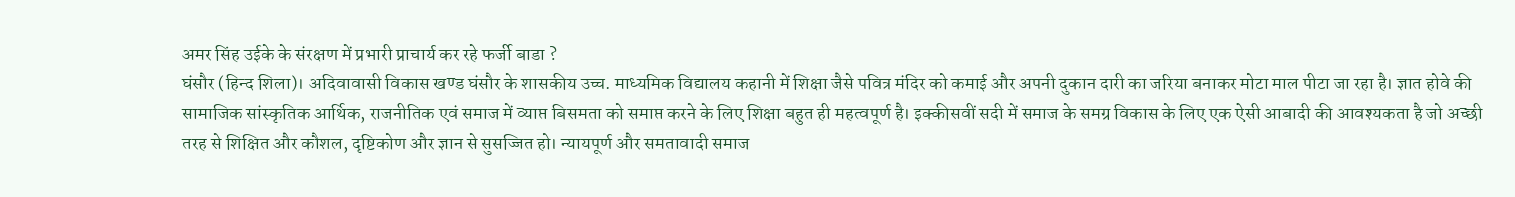अमर सिंह उईके के संरक्षण में प्रभारी प्राचार्य कर रहे फर्जी बाडा ?
घंसौर (हिन्द शिला)। अदिवावासी विकास खण्ड घंसौर के शासकीय उच्च. माध्यमिक विद्यालय कहानी में शिक्षा जैसे पवित्र मंदिर को कमाई और अपनी दुकान दारी का जरिया बनाकर मोटा माल पीटा जा रहा है। ज्ञात होवे की सामाजिक सांस्कृतिक आर्थिक, राजनीतिक एवं समाज में व्याप्त बिसमता को समाप्त करने के लिए शिक्षा बहुत ही महत्वपूर्ण है। इक्कीसवीं सदी में समाज के समग्र विकास के लिए एक ऐसी आबादी की आवश्यकता है जो अच्छी तरह से शिक्षित और कौशल, दृष्टिकोण और ज्ञान से सुसज्जित हो। न्यायपूर्ण और समतावादी समाज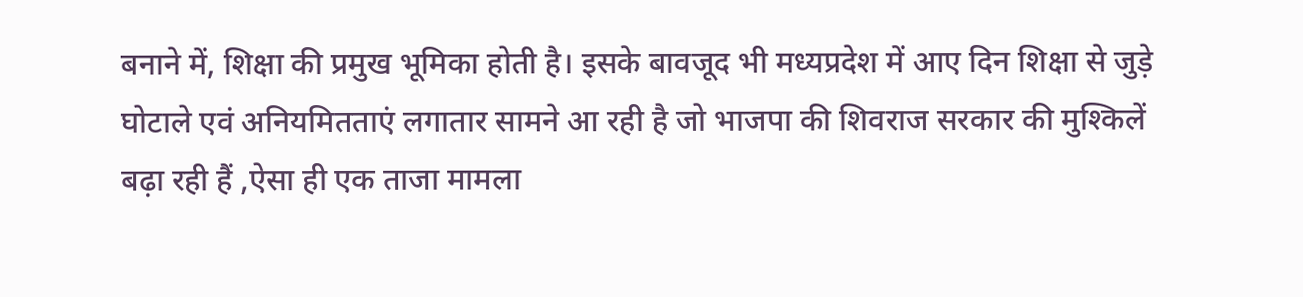बनाने में, शिक्षा की प्रमुख भूमिका होती है। इसके बावजूद भी मध्यप्रदेश में आए दिन शिक्षा से जुड़े घोटाले एवं अनियमितताएं लगातार सामने आ रही है जो भाजपा की शिवराज सरकार की मुश्किलें बढ़ा रही हैं ,ऐसा ही एक ताजा मामला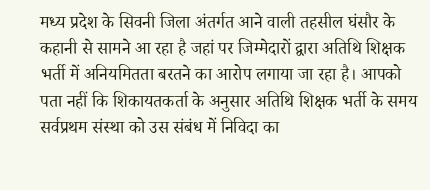मध्य प्रदेश के सिवनी जिला अंतर्गत आने वाली तहसील घंसौर के कहानी से सामने आ रहा है जहां पर जिम्मेदारों द्वारा अतिथि शिक्षक भर्ती में अनियमितता बरतने का आरोप लगाया जा रहा है। आपको पता नहीं कि शिकायतकर्ता के अनुसार अतिथि शिक्षक भर्ती के समय सर्वप्रथम संस्था को उस संबंध में निविदा का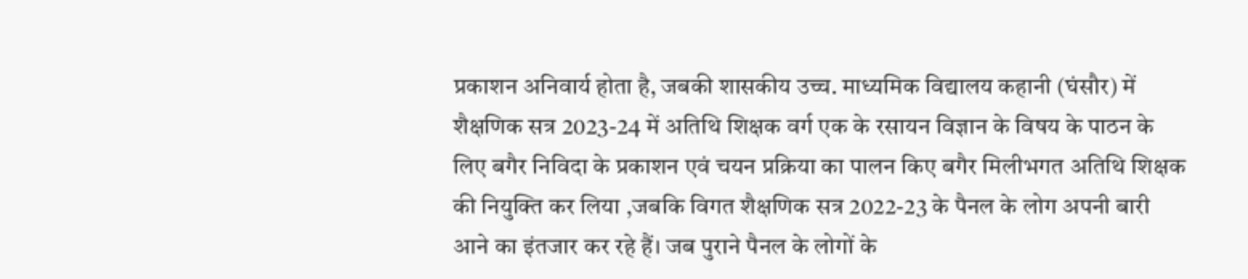प्रकाशन अनिवार्य होता है, जबकी शासकीय उच्च. माध्यमिक विद्यालय कहानी (घंसौर) में शैक्षणिक सत्र 2023-24 में अतिथि शिक्षक वर्ग एक के रसायन विज्ञान के विषय के पाठन के लिए बगैर निविदा के प्रकाशन एवं चयन प्रक्रिया का पालन किए बगैर मिलीभगत अतिथि शिक्षक की नियुक्ति कर लिया ,जबकि विगत शैक्षणिक सत्र 2022-23 के पैनल के लोग अपनी बारी आने का इंतजार कर रहे हैं। जब पुराने पैनल के लोगों के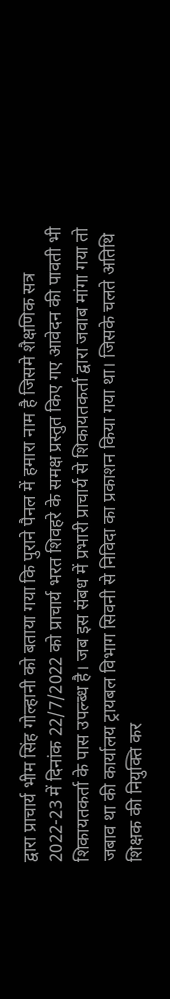द्वारा प्राचार्य भीम सिंह गोल्हानी को बताया गया कि पुराने पैनल में हमारा नाम है जिसमे शैक्षणिक सत्र 2022-23 में दिनांक 22/7/2022 को प्राचार्य भरत शिवहरे के समक्ष प्रस्तुत किए गए आवेदन की पावती भी शिकायतकर्ता के पास उपल्ब्ध है। जब इस संबध में प्रभारी प्राचार्य से शिकायतकर्ता द्वारा जवाब मांगा गया तो जबाव था की कार्यालय ट्रायबल विभाग सिवनी से निविदा का प्रकाशन किया गया था। जिसके चलते अतिथि शिक्षक की नियुक्ति कर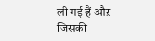ली गई हैं औऱ जिसकी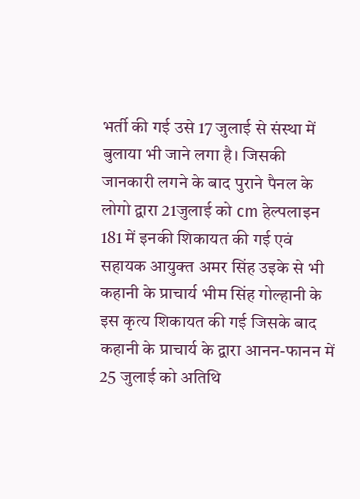भर्ती की गई उसे 17 जुलाई से संस्था में बुलाया भी जाने लगा है। जिसकी जानकारी लगने के बाद पुराने पैनल के लोगो द्वारा 21जुलाई को cm हेल्पलाइन 181 में इनकी शिकायत की गई एवं सहायक आयुक्त अमर सिंह उइके से भी कहानी के प्राचार्य भीम सिंह गोल्हानी के इस कृत्य शिकायत की गई जिसके बाद कहानी के प्राचार्य के द्वारा आनन-फानन में 25 जुलाई को अतिथि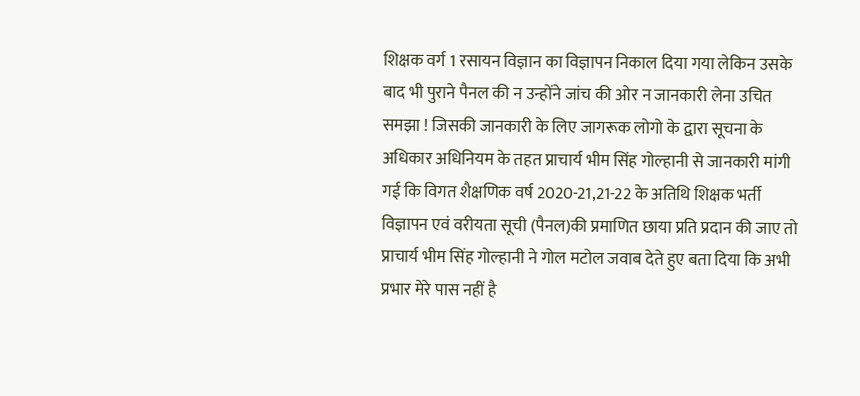शिक्षक वर्ग 1 रसायन विज्ञान का विज्ञापन निकाल दिया गया लेकिन उसके बाद भी पुराने पैनल की न उन्होंने जांच की ओर न जानकारी लेना उचित समझा ! जिसकी जानकारी के लिए जागरूक लोगो के द्वारा सूचना के अधिकार अधिनियम के तहत प्राचार्य भीम सिंह गोल्हानी से जानकारी मांगी गई कि विगत शैक्षणिक वर्ष 2020-21,21-22 के अतिथि शिक्षक भर्ती विज्ञापन एवं वरीयता सूची (पैनल)की प्रमाणित छाया प्रति प्रदान की जाए तो प्राचार्य भीम सिंह गोल्हानी ने गोल मटोल जवाब देते हुए बता दिया कि अभी प्रभार मेरे पास नहीं है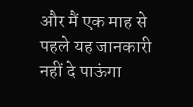और मैं एक माह से पहले यह जानकारी नहीं दे पाऊंगा